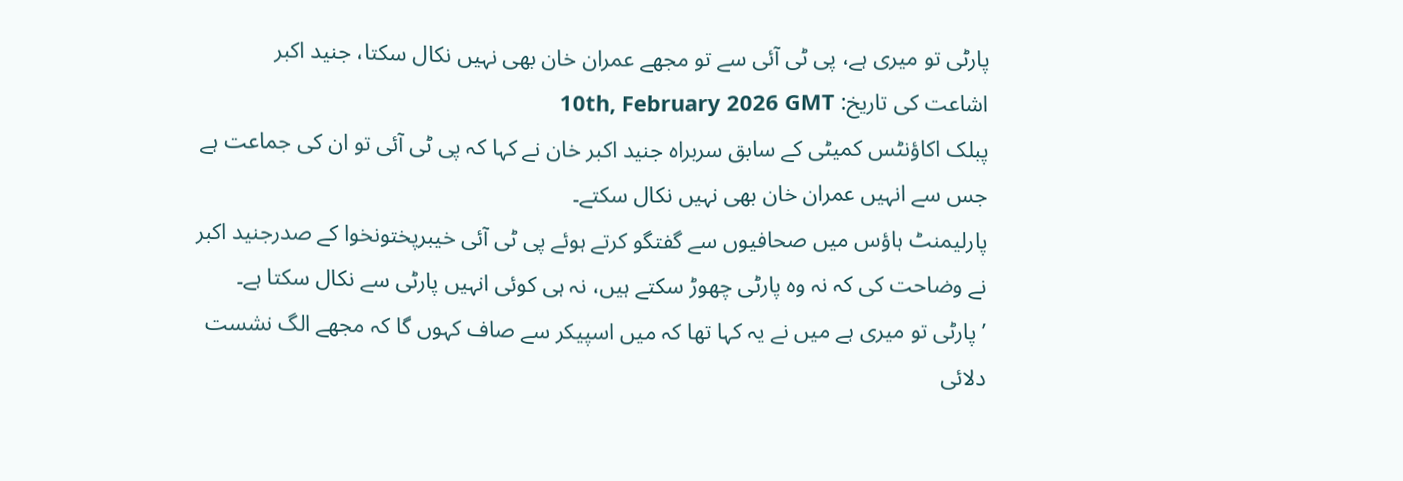پارٹی تو میری ہے، پی ٹی آئی سے تو مجھے عمران خان بھی نہیں نکال سکتا، جنید اکبر
اشاعت کی تاریخ: 10th, February 2026 GMT
پبلک اکاؤنٹس کمیٹی کے سابق سربراہ جنید اکبر خان نے کہا کہ پی ٹی آئی تو ان کی جماعت ہے جس سے انہیں عمران خان بھی نہیں نکال سکتے۔
پارلیمنٹ ہاؤس میں صحافیوں سے گفتگو کرتے ہوئے پی ٹی آئی خیبرپختونخوا کے صدرجنید اکبر نے وضاحت کی کہ نہ وہ پارٹی چھوڑ سکتے ہیں، نہ ہی کوئی انہیں پارٹی سے نکال سکتا ہے۔
’پارٹی تو میری ہے میں نے یہ کہا تھا کہ میں اسپیکر سے صاف کہوں گا کہ مجھے الگ نشست دلائی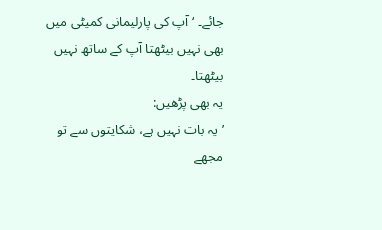جائے۔ ‘آپ کی پارلیمانی کمیٹی میں بھی نہیں بیٹھتا آپ کے ساتھ نہیں بیٹھتا۔
یہ بھی پڑھیں:
’یہ بات نہیں ہے، شکایتوں سے تو مجھے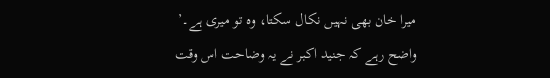میرا خان بھی نہیں نکال سکتا، وہ تو میری ہے۔’
واضح رہے کہ جنید اکبر نے یہ وضاحت اس وقت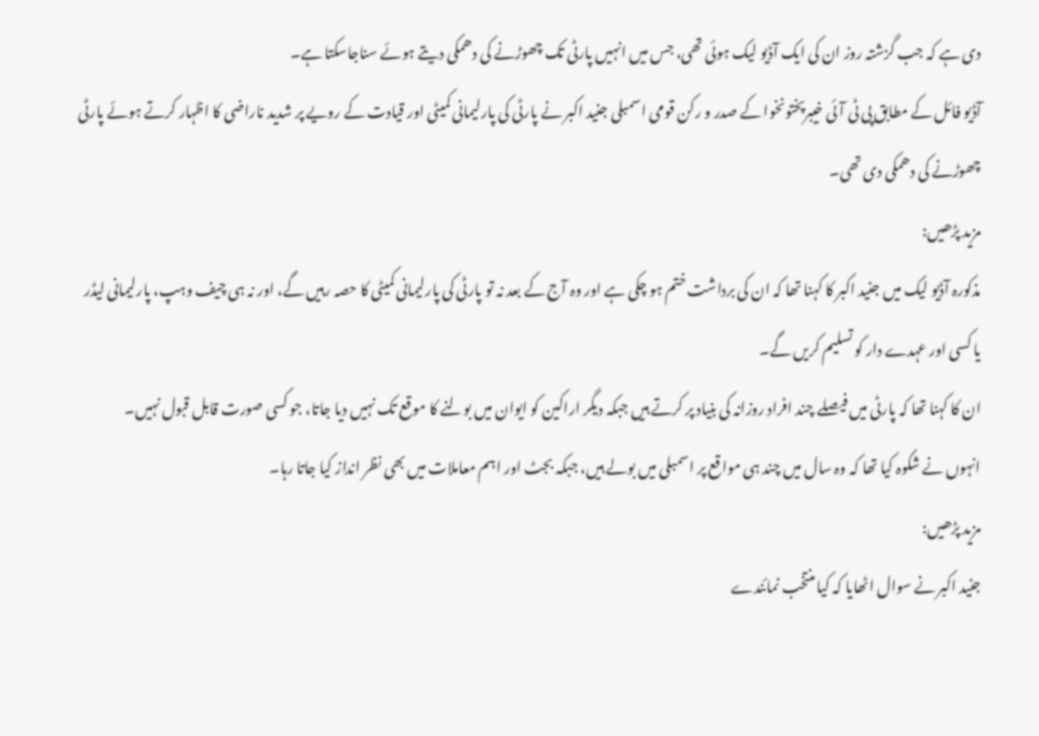دی ہے کہ جب گزشتہ روز ان کی ایک آڈیو لیک ہوئی تھی، جس میں انہیں پارٹی تک چھوڑنے کی دھمکی دیتے ہوئے سناجاسکتا ہے۔
آڈیو فائل کے مطابق پی ٹی آئی خیبرپختونخوا کے صدر و رکن قومی اسمبلی جنید اکبر نے پارٹی کی پارلیمانی کمیٹی اور قیادت کے رویے پر شدید ناراضی کا اظہار کرتے ہوئے پارٹی چھوڑنے کی دھمکی دی تھی۔
مزید پڑھیں:
مذکورہ آڈیو لیک میں جنید اکبر کا کہنا تھا کہ ان کی برداشت ختم ہو چکی ہے اور وہ آج کے بعد نہ تو پارٹی کی پارلیمانی کمیٹی کا حصہ رہیں گے، اور نہ ہی چیف وہپ، پارلیمانی لیڈر یا کسی اور عہدے دار کو تسلیم کریں گے۔
ان کا کہنا تھا کہ پارٹی میں فیصلے چند افراد روزانہ کی بنیاد پر کرتے ہیں جبکہ دیگر اراکین کو ایوان میں بولنے کا موقع تک نہیں دیا جاتا، جو کسی صورت قابل قبول نہیں۔
انہوں نے شکوہ کیا تھا کہ وہ سال میں چند ہی مواقع پر اسمبلی میں بولے ہیں، جبکہ بجٹ اور اہم معاملات میں بھی نظر انداز کیا جاتا رہا۔
مزید پڑھیں:
جنید اکبر نے سوال اٹھایا کہ کیا منتخب نمائندے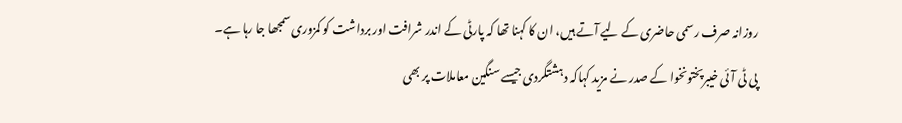روزانہ صرف رسمی حاضری کے لیے آتے ہیں، ان کا کہنا تھا کہ پارٹی کے اندر شرافت اور برداشت کو کمزوری سمجھا جا رہا ہے۔
پی ٹی آئی خیبرپختونخوا کے صدر نے مزید کہاکہ دہشتگردی جیسے سنگین معاملات پر بھی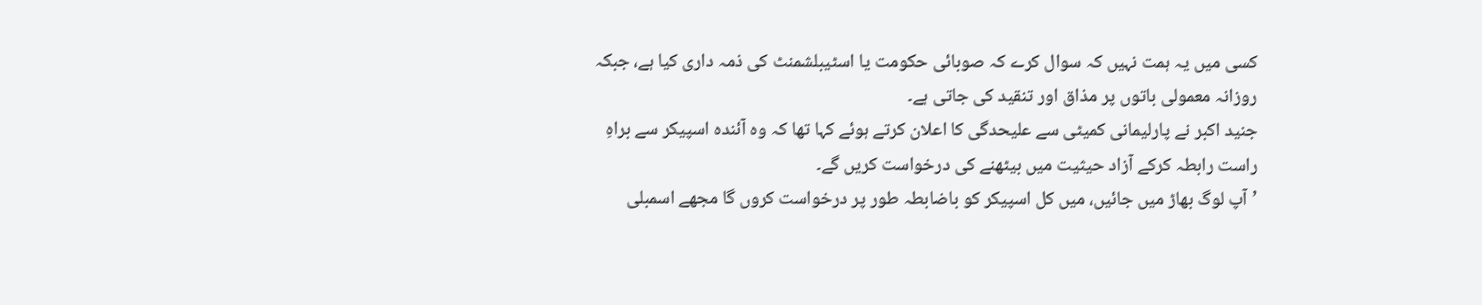کسی میں یہ ہمت نہیں کہ سوال کرے کہ صوبائی حکومت یا اسٹیبلشمنٹ کی ذمہ داری کیا ہے، جبکہ روزانہ معمولی باتوں پر مذاق اور تنقید کی جاتی ہے۔
جنید اکبر نے پارلیمانی کمیٹی سے علیحدگی کا اعلان کرتے ہوئے کہا تھا کہ وہ آئندہ اسپیکر سے براہِ راست رابطہ کرکے آزاد حیثیت میں بیٹھنے کی درخواست کریں گے۔
’آپ لوگ بھاڑ میں جائیں، میں کل اسپیکر کو باضابطہ طور پر درخواست کروں گا مجھے اسمبلی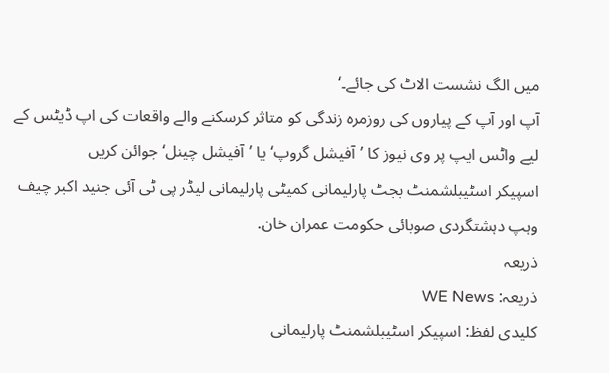میں الگ نشست الاٹ کی جائے۔‘
آپ اور آپ کے پیاروں کی روزمرہ زندگی کو متاثر کرسکنے والے واقعات کی اپ ڈیٹس کے لیے واٹس ایپ پر وی نیوز کا ’آفیشل گروپ‘ یا ’آفیشل چینل‘ جوائن کریں
اسپیکر اسٹیبلشمنٹ بجٹ پارلیمانی کمیٹی پارلیمانی لیڈر پی ٹی آئی جنید اکبر چیف وہپ دہشتگردی صوبائی حکومت عمران خان.
ذریعہ
ذریعہ: WE News
کلیدی لفظ: اسپیکر اسٹیبلشمنٹ پارلیمانی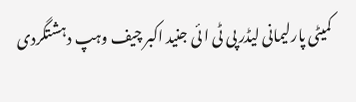کمیٹی پارلیمانی لیڈر پی ٹی ا ئی جنید اکبر چیف وہپ دہشتگردی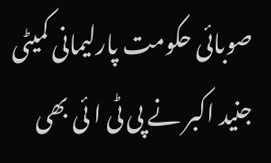صوبائی حکومت پارلیمانی کمیٹی جنید اکبر نے پی ٹی ا ئی بھی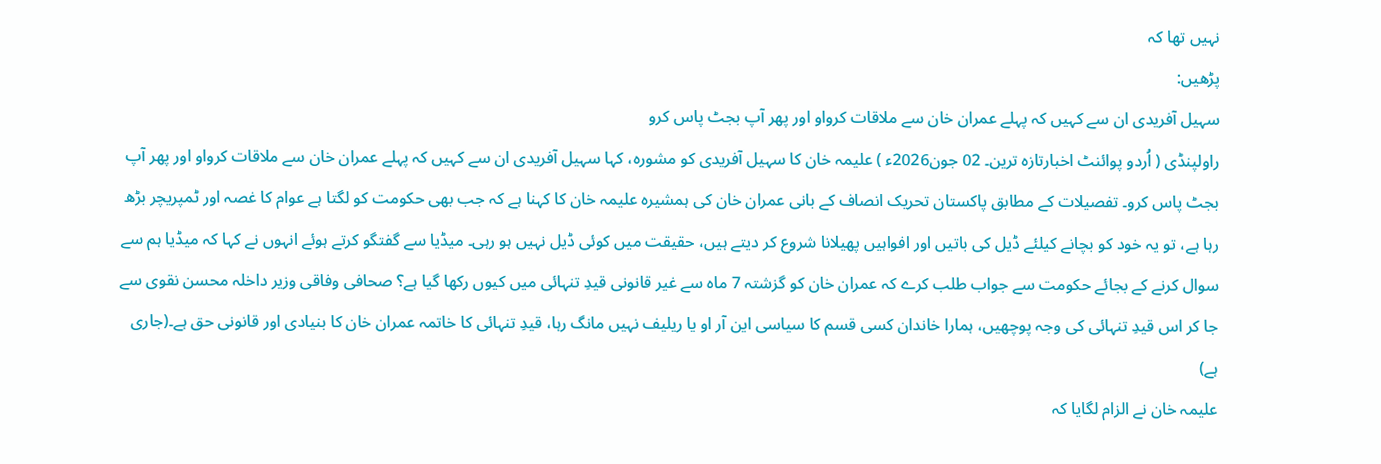نہیں تھا کہ
پڑھیں:
سہیل آفریدی ان سے کہیں کہ پہلے عمران خان سے ملاقات کرواو اور پھر آپ بجٹ پاس کرو
راولپنڈی ( اُردو پوائنٹ اخبارتازہ ترین۔ 02 جون2026ء ) علیمہ خان کا سہیل آفریدی کو مشورہ، کہا سہیل آفریدی ان سے کہیں کہ پہلے عمران خان سے ملاقات کرواو اور پھر آپ بجٹ پاس کرو۔ تفصیلات کے مطابق پاکستان تحریک انصاف کے بانی عمران خان کی ہمشیرہ علیمہ خان کا کہنا ہے کہ جب بھی حکومت کو لگتا ہے عوام کا غصہ اور ٹمپریچر بڑھ رہا ہے، تو یہ خود کو بچانے کیلئے ڈیل کی باتیں اور افواہیں پھیلانا شروع کر دیتے ہیں، حقیقت میں کوئی ڈیل نہیں ہو رہی۔ میڈیا سے گفتگو کرتے ہوئے انہوں نے کہا کہ میڈیا ہم سے سوال کرنے کے بجائے حکومت سے جواب طلب کرے کہ عمران خان کو گزشتہ 7 ماہ سے غیر قانونی قیدِ تنہائی میں کیوں رکھا گیا ہے؟ صحافی وفاقی وزیر داخلہ محسن نقوی سے جا کر اس قیدِ تنہائی کی وجہ پوچھیں، ہمارا خاندان کسی قسم کا سیاسی این آر او یا ریلیف نہیں مانگ رہا، قیدِ تنہائی کا خاتمہ عمران خان کا بنیادی اور قانونی حق ہے۔(جاری ہے)
علیمہ خان نے الزام لگایا کہ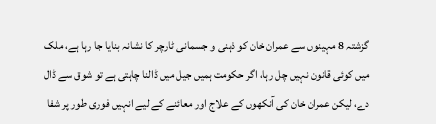گزشتہ 8 مہینوں سے عمران خان کو ذہنی و جسمانی ٹارچر کا نشانہ بنایا جا رہا ہے، ملک میں کوئی قانون نہیں چل رہا، اگر حکومت ہمیں جیل میں ڈالنا چاہتی ہے تو شوق سے ڈال دے، لیکن عمران خان کی آنکھوں کے علاج اور معائنے کے لیے انہیں فوری طور پر شفا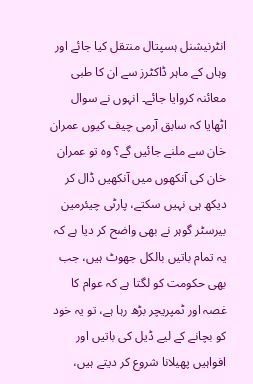انٹرنیشنل ہسپتال منتقل کیا جائے اور وہاں کے ماہر ڈاکٹرز سے ان کا طبی معائنہ کروایا جائے۔ انہوں نے سوال اٹھایا کہ سابق آرمی چیف کیوں عمران خان سے ملنے جائیں گے؟ وہ تو عمران خان کی آنکھوں میں آنکھیں ڈال کر دیکھ ہی نہیں سکتے، پارٹی چیئرمین بیرسٹر گوہر نے بھی واضح کر دیا ہے کہ یہ تمام باتیں بالکل جھوٹ ہیں، جب بھی حکومت کو لگتا ہے کہ عوام کا غصہ اور ٹمپریچر بڑھ رہا ہے، تو یہ خود کو بچانے کے لیے ڈیل کی باتیں اور افواہیں پھیلانا شروع کر دیتے ہیں،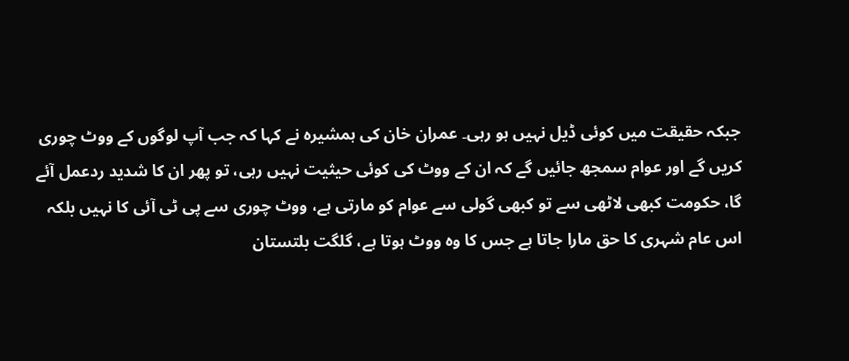جبکہ حقیقت میں کوئی ڈیل نہیں ہو رہی۔ عمران خان کی ہمشیرہ نے کہا کہ جب آپ لوگوں کے ووٹ چوری کریں گے اور عوام سمجھ جائیں گے کہ ان کے ووٹ کی کوئی حیثیت نہیں رہی، تو پھر ان کا شدید ردعمل آئے گا، حکومت کبھی لاٹھی سے تو کبھی گولی سے عوام کو مارتی ہے، ووٹ چوری سے پی ٹی آئی کا نہیں بلکہ اس عام شہری کا حق مارا جاتا ہے جس کا وہ ووٹ ہوتا ہے، گلگت بلتستان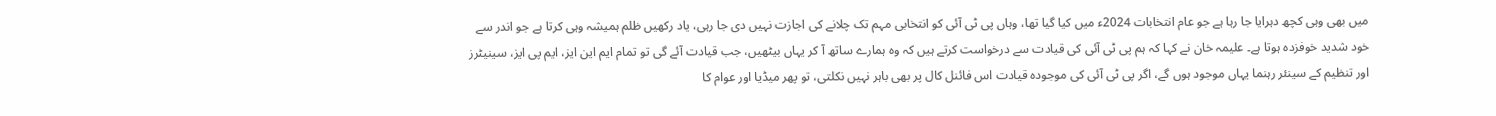میں بھی وہی کچھ دہرایا جا رہا ہے جو عام انتخابات 2024ء میں کیا گیا تھا، وہاں پی ٹی آئی کو انتخابی مہم تک چلانے کی اجازت نہیں دی جا رہی، یاد رکھیں ظلم ہمیشہ وہی کرتا ہے جو اندر سے خود شدید خوفزدہ ہوتا ہے۔ علیمہ خان نے کہا کہ ہم پی ٹی آئی کی قیادت سے درخواست کرتے ہیں کہ وہ ہمارے ساتھ آ کر یہاں بیٹھیں، جب قیادت آئے گی تو تمام ایم این ایز، ایم پی ایز، سینیٹرز اور تنظیم کے سینئر رہنما یہاں موجود ہوں گے، اگر پی ٹی آئی کی موجودہ قیادت اس فائنل کال پر بھی باہر نہیں نکلتی، تو پھر میڈیا اور عوام کا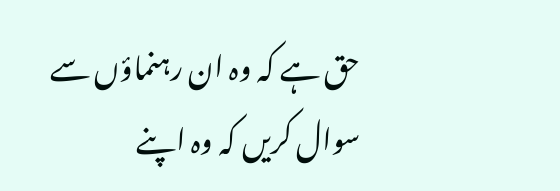حق ہے کہ وہ ان رہنماؤں سے سوال کریں کہ وہ اپنے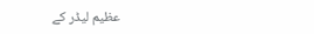عظیم لیڈر کے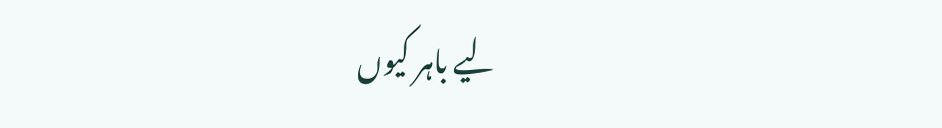لیے باہر کیوں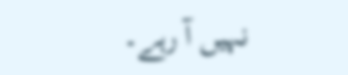نہیں آ رہے۔